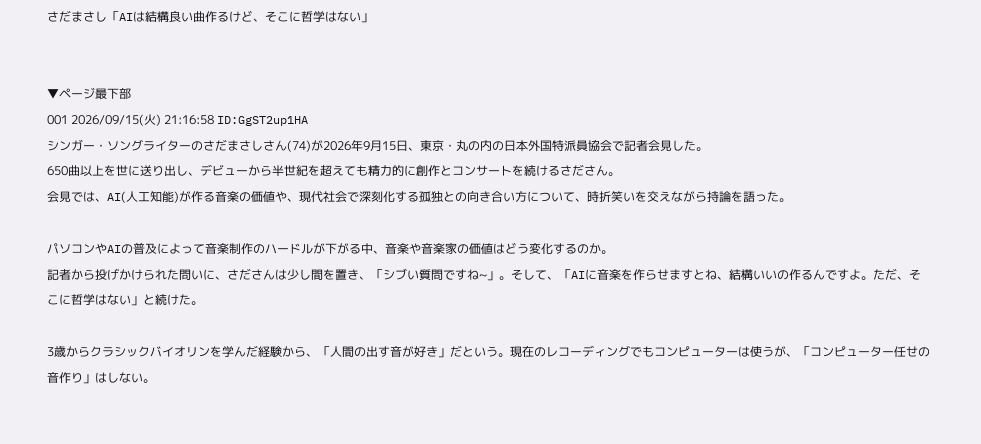さだまさし「AIは結構良い曲作るけど、そこに哲学はない」


▼ページ最下部
001 2026/09/15(火) 21:16:58 ID:GgST2up1HA
シンガー・ソングライターのさだまさしさん(74)が2026年9月15日、東京・丸の内の日本外国特派員協会で記者会見した。
650曲以上を世に送り出し、デビューから半世紀を超えても精力的に創作とコンサートを続けるさださん。
会見では、AI(人工知能)が作る音楽の価値や、現代社会で深刻化する孤独との向き合い方について、時折笑いを交えながら持論を語った。

パソコンやAIの普及によって音楽制作のハードルが下がる中、音楽や音楽家の価値はどう変化するのか。
記者から投げかけられた問いに、さださんは少し間を置き、「シブい質問ですね~」。そして、「AIに音楽を作らせますとね、結構いいの作るんですよ。ただ、そこに哲学はない」と続けた。

3歳からクラシックバイオリンを学んだ経験から、「人間の出す音が好き」だという。現在のレコーディングでもコンピューターは使うが、「コンピューター任せの音作り」はしない。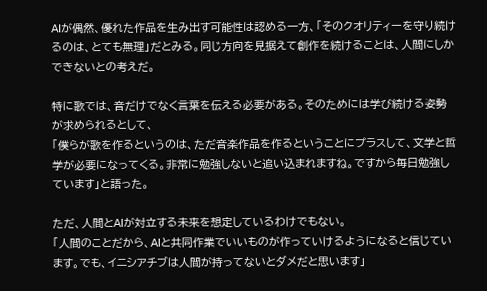AIが偶然、優れた作品を生み出す可能性は認める一方、「そのクオリティーを守り続けるのは、とても無理」だとみる。同じ方向を見据えて創作を続けることは、人間にしかできないとの考えだ。

特に歌では、音だけでなく言葉を伝える必要がある。そのためには学び続ける姿勢が求められるとして、
「僕らが歌を作るというのは、ただ音楽作品を作るということにプラスして、文学と哲学が必要になってくる。非常に勉強しないと追い込まれますね。ですから毎日勉強しています」と語った。

ただ、人間とAIが対立する未来を想定しているわけでもない。
「人間のことだから、AIと共同作業でいいものが作っていけるようになると信じています。でも、イニシアチブは人間が持ってないとダメだと思います」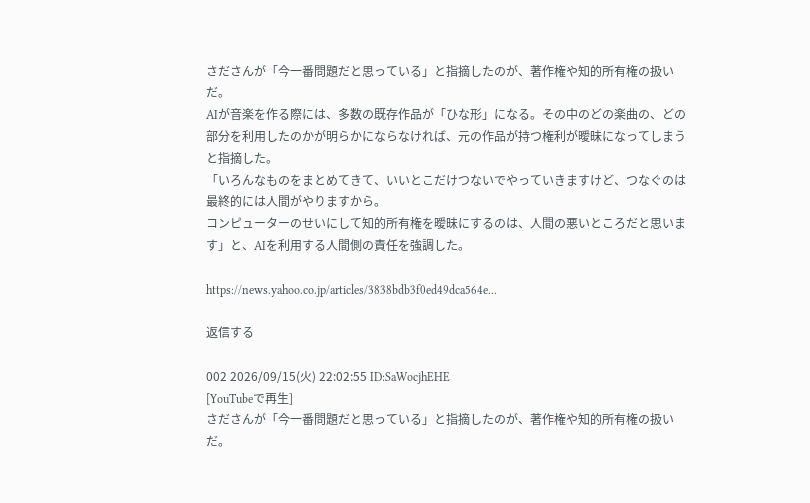さださんが「今一番問題だと思っている」と指摘したのが、著作権や知的所有権の扱いだ。
AIが音楽を作る際には、多数の既存作品が「ひな形」になる。その中のどの楽曲の、どの部分を利用したのかが明らかにならなければ、元の作品が持つ権利が曖昧になってしまうと指摘した。
「いろんなものをまとめてきて、いいとこだけつないでやっていきますけど、つなぐのは最終的には人間がやりますから。
コンピューターのせいにして知的所有権を曖昧にするのは、人間の悪いところだと思います」と、AIを利用する人間側の責任を強調した。

https://news.yahoo.co.jp/articles/3838bdb3f0ed49dca564e...

返信する

002 2026/09/15(火) 22:02:55 ID:SaWocjhEHE
[YouTubeで再生]
さださんが「今一番問題だと思っている」と指摘したのが、著作権や知的所有権の扱いだ。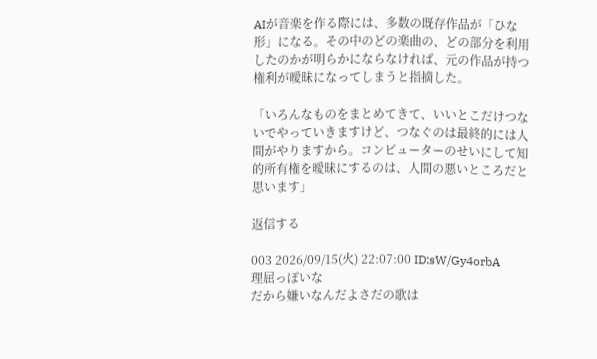AIが音楽を作る際には、多数の既存作品が「ひな形」になる。その中のどの楽曲の、どの部分を利用したのかが明らかにならなければ、元の作品が持つ権利が曖昧になってしまうと指摘した。

「いろんなものをまとめてきて、いいとこだけつないでやっていきますけど、つなぐのは最終的には人間がやりますから。コンピューターのせいにして知的所有権を曖昧にするのは、人間の悪いところだと思います」

返信する

003 2026/09/15(火) 22:07:00 ID:sW/Gy4orbA
理屈っぽいな
だから嫌いなんだよさだの歌は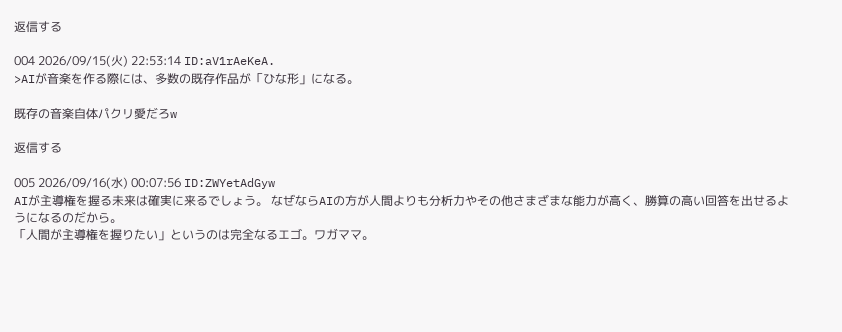返信する

004 2026/09/15(火) 22:53:14 ID:aV1rAeKeA.
>AIが音楽を作る際には、多数の既存作品が「ひな形」になる。

既存の音楽自体パクリ愛だろw

返信する

005 2026/09/16(水) 00:07:56 ID:ZWYetAdGyw
AIが主導権を握る未来は確実に来るでしょう。 なぜならAIの方が人間よりも分析力やその他さまざまな能力が高く、勝算の高い回答を出せるようになるのだから。
「人間が主導権を握りたい」というのは完全なるエゴ。ワガママ。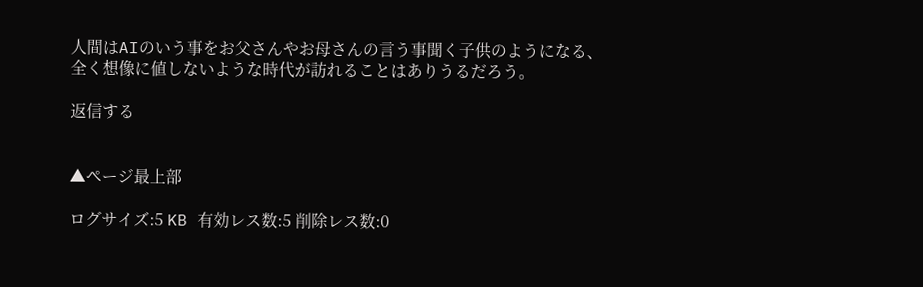人間はAIのいう事をお父さんやお母さんの言う事聞く子供のようになる、全く想像に値しないような時代が訪れることはありうるだろう。

返信する


▲ページ最上部

ログサイズ:5 KB 有効レス数:5 削除レス数:0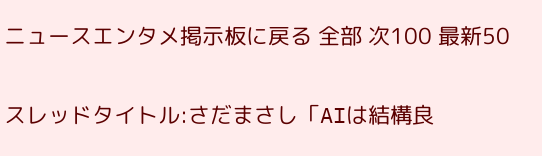ニュースエンタメ掲示板に戻る 全部 次100 最新50

スレッドタイトル:さだまさし「AIは結構良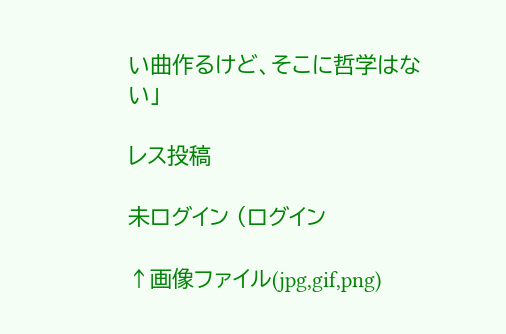い曲作るけど、そこに哲学はない」

レス投稿

未ログイン (ログイン

↑画像ファイル(jpg,gif,png)